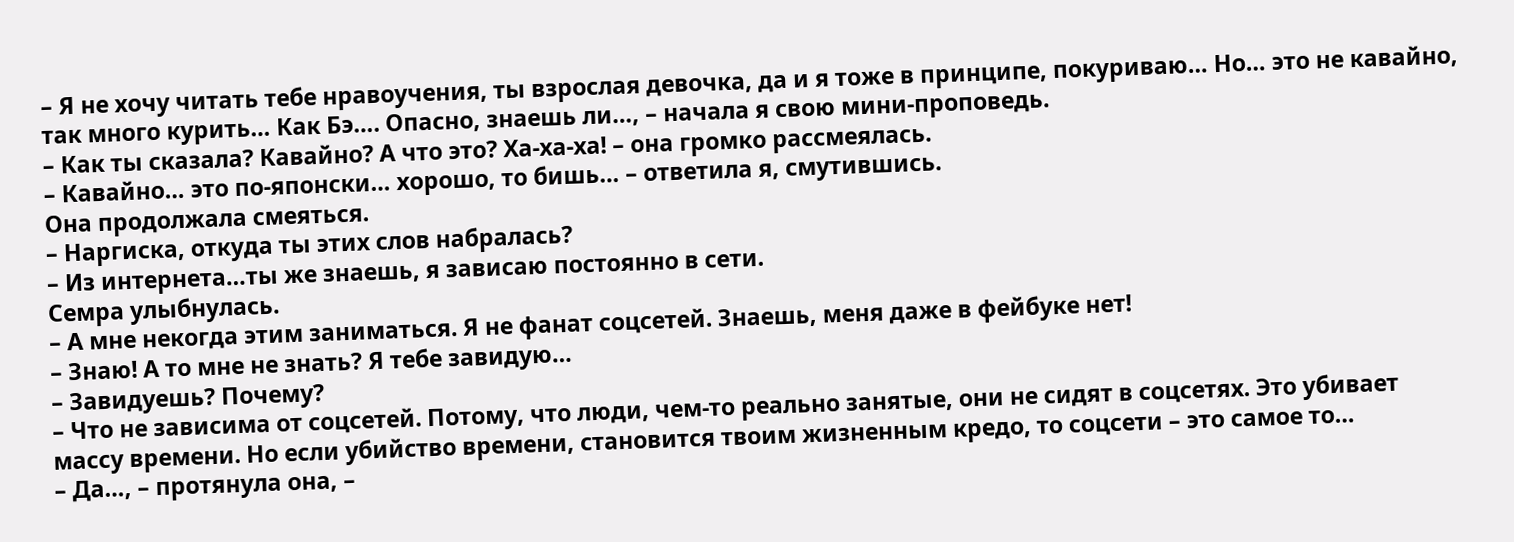– Я не хочу читать тебе нравоучения, ты взрослая девочка, да и я тоже в принципе, покуриваю… Но… это не кавайно, так много курить… Как Бэ…. Опасно, знаешь ли…, – начала я свою мини-проповедь.
– Как ты сказала? Кавайно? А что это? Ха-ха-ха! – она громко рассмеялась.
– Кавайно… это по-японски… хорошо, то бишь… – ответила я, смутившись.
Она продолжала смеяться.
– Наргиска, откуда ты этих слов набралась?
– Из интернета…ты же знаешь, я зависаю постоянно в сети.
Семра улыбнулась.
– А мне некогда этим заниматься. Я не фанат соцсетей. Знаешь, меня даже в фейбуке нет!
– Знаю! А то мне не знать? Я тебе завидую…
– Завидуешь? Почему?
– Что не зависима от соцсетей. Потому, что люди, чем-то реально занятые, они не сидят в соцсетях. Это убивает массу времени. Но если убийство времени, становится твоим жизненным кредо, то соцсети – это самое то…
– Да…, – протянула она, –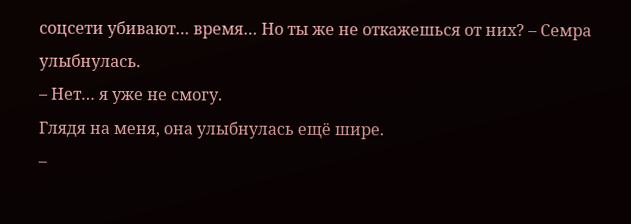соцсети убивают… время… Но ты же не откажешься от них? – Семра улыбнулась.
– Нет… я уже не смогу.
Глядя на меня, она улыбнулась ещё шире.
–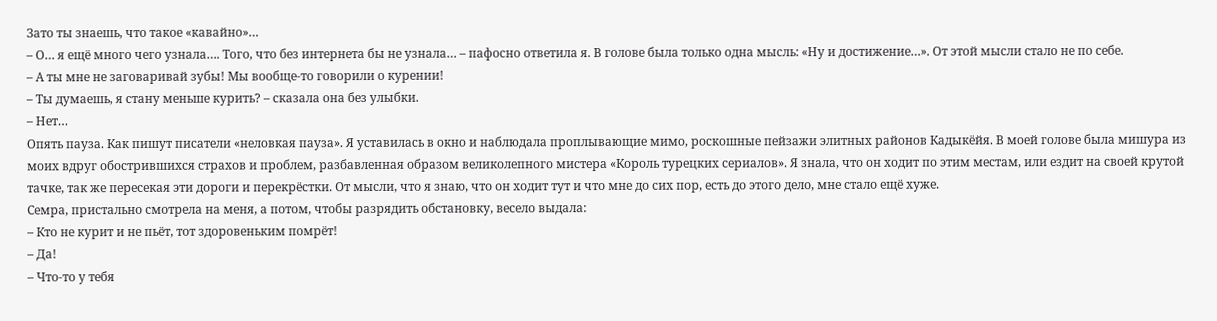Зато ты знаешь, что такое «кавайно»…
– О… я ещё много чего узнала…. Того, что без интернета бы не узнала… – пафосно ответила я. В голове была только одна мысль: «Ну и достижение…». От этой мысли стало не по себе.
– А ты мне не заговаривай зубы! Мы вообще-то говорили о курении!
– Ты думаешь, я стану меньше курить? – сказала она без улыбки.
– Нет…
Опять пауза. Как пишут писатели «неловкая пауза». Я уставилась в окно и наблюдала проплывающие мимо, роскошные пейзажи элитных районов Кадыкёйя. В моей голове была мишура из моих вдруг обострившихся страхов и проблем, разбавленная образом великолепного мистера «Король турецких сериалов». Я знала, что он ходит по этим местам, или ездит на своей крутой тачке, так же пересекая эти дороги и перекрёстки. От мысли, что я знаю, что он ходит тут и что мне до сих пор, есть до этого дело, мне стало ещё хуже.
Семра, пристально смотрела на меня, а потом, чтобы разрядить обстановку, весело выдала:
– Кто не курит и не пьёт, тот здоровеньким помрёт!
– Да!
– Что-то у тебя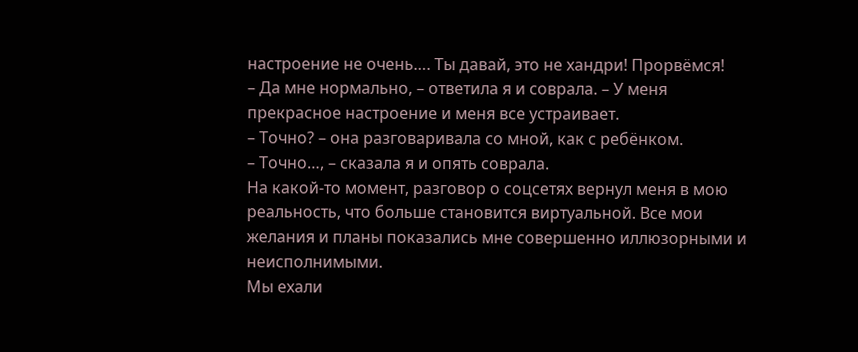настроение не очень…. Ты давай, это не хандри! Прорвёмся!
– Да мне нормально, – ответила я и соврала. – У меня прекрасное настроение и меня все устраивает.
– Точно? – она разговаривала со мной, как с ребёнком.
– Точно…, – сказала я и опять соврала.
На какой-то момент, разговор о соцсетях вернул меня в мою реальность, что больше становится виртуальной. Все мои желания и планы показались мне совершенно иллюзорными и неисполнимыми.
Мы ехали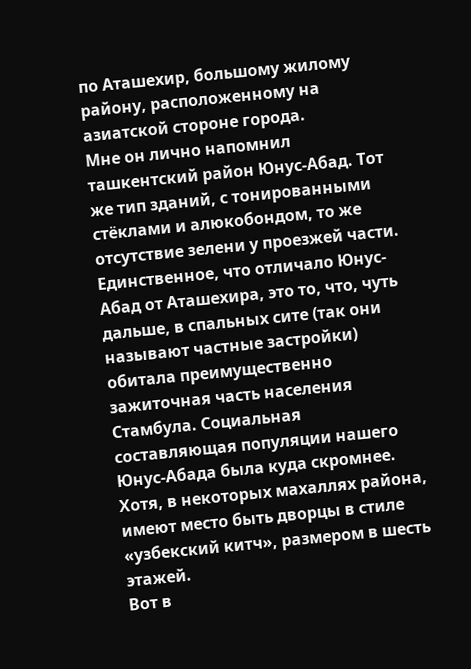по Аташехир, большому жилому району, расположенному на азиатской стороне города.
Мне он лично напомнил ташкентский район Юнус-Абад. Тот же тип зданий, с тонированными стёклами и алюкобондом, то же отсутствие зелени у проезжей части. Единственное, что отличало Юнус-Абад от Аташехира, это то, что, чуть дальше, в спальных сите (так они называют частные застройки) обитала преимущественно зажиточная часть населения Стамбула. Социальная составляющая популяции нашего Юнус-Абада была куда скромнее. Хотя, в некоторых махаллях района, имеют место быть дворцы в стиле «узбекский китч», размером в шесть этажей.
Вот в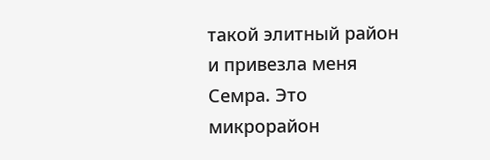такой элитный район и привезла меня Семра. Это микрорайон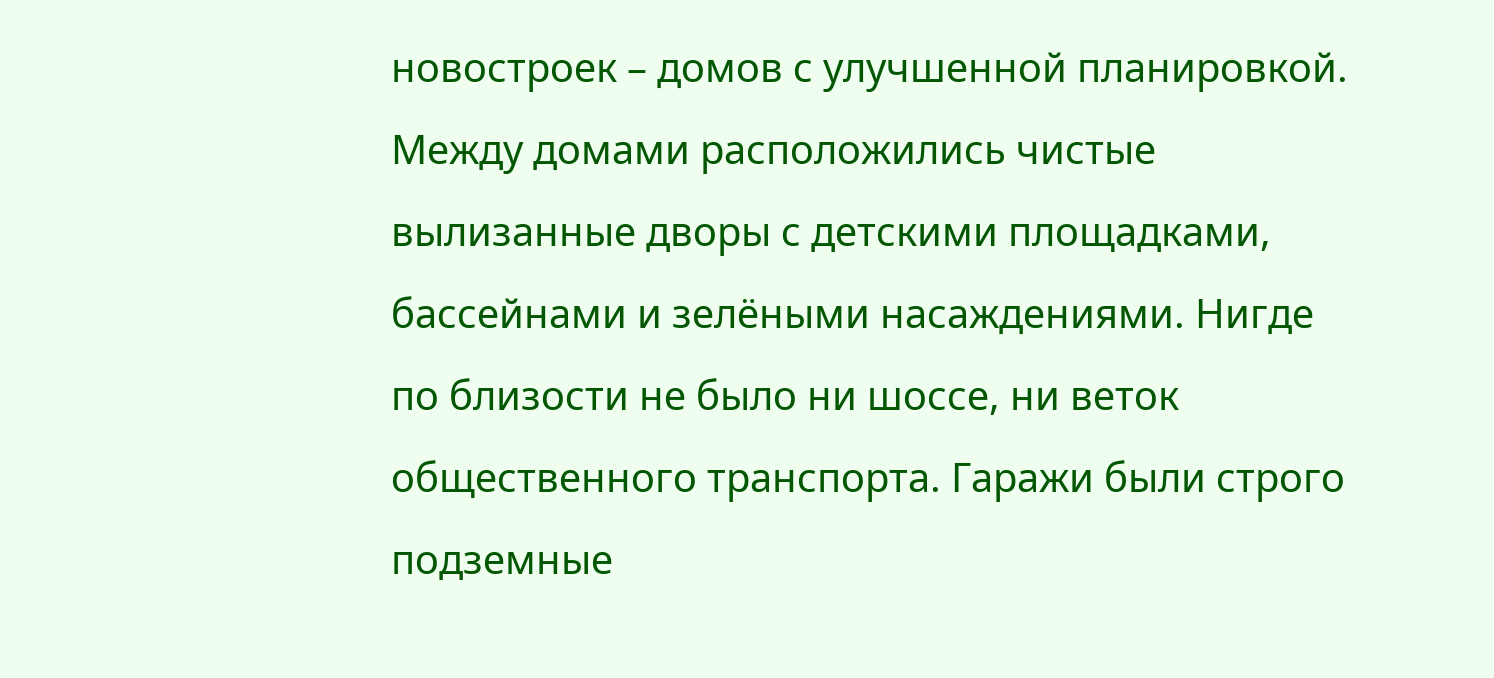новостроек – домов с улучшенной планировкой. Между домами расположились чистые вылизанные дворы с детскими площадками, бассейнами и зелёными насаждениями. Нигде по близости не было ни шоссе, ни веток общественного транспорта. Гаражи были строго подземные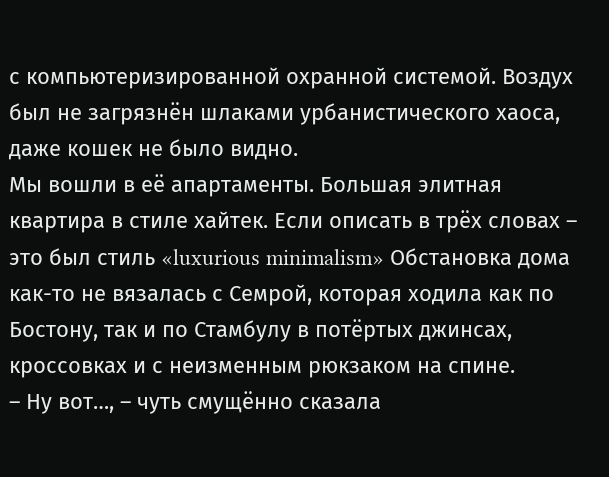с компьютеризированной охранной системой. Воздух был не загрязнён шлаками урбанистического хаоса, даже кошек не было видно.
Мы вошли в её апартаменты. Большая элитная квартира в стиле хайтек. Если описать в трёх словах – это был стиль «luxurious minimalism» Обстановка дома как-то не вязалась с Семрой, которая ходила как по Бостону, так и по Стамбулу в потёртых джинсах, кроссовках и с неизменным рюкзаком на спине.
– Ну вот…, – чуть смущённо сказала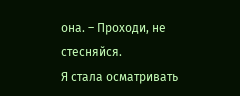она. – Проходи, не стесняйся.
Я стала осматривать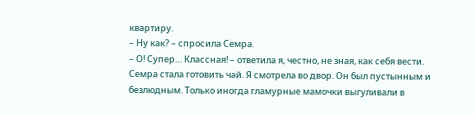квартиру.
– Ну как? – спросила Семра.
– О! Супер… Классная! – ответила я, честно, не зная, как себя вести.
Семра стала готовить чай. Я смотрела во двор. Он был пустынным и безлюдным. Только иногда гламурные мамочки выгуливали в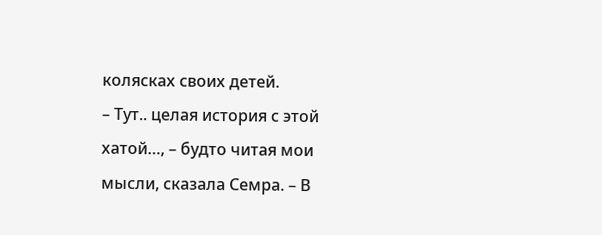колясках своих детей.
– Тут.. целая история с этой хатой…, – будто читая мои мысли, сказала Семра. – В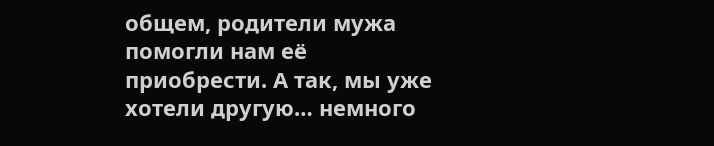общем, родители мужа помогли нам её приобрести. А так, мы уже хотели другую… немного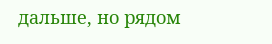дальше, но рядом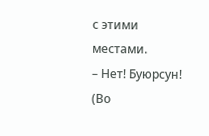с этими местами.
– Нет! Буюрсун! (Во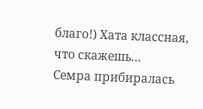благо!) Хата классная, что скажешь…
Семра прибиралась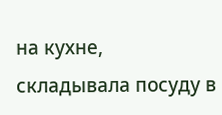на кухне, складывала посуду в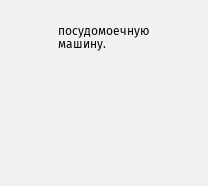посудомоечную машину.